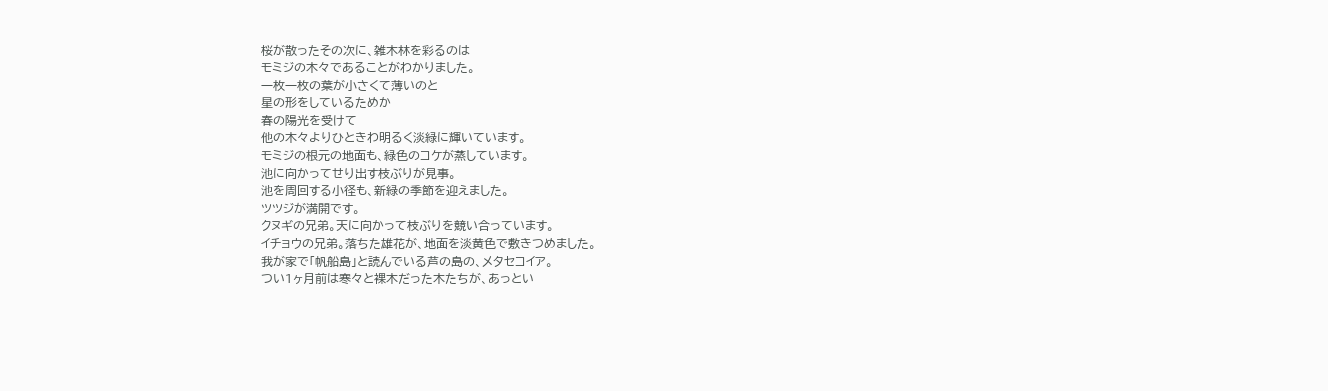桜が散ったその次に、雑木林を彩るのは
モミジの木々であることがわかりました。
一枚一枚の葉が小さくて薄いのと
星の形をしているためか
春の陽光を受けて
他の木々よりひときわ明るく淡緑に輝いています。
モミジの根元の地面も、緑色のコケが蒸しています。
池に向かってせり出す枝ぶりが見事。
池を周回する小径も、新緑の季節を迎えました。
ツツジが満開です。
クヌギの兄弟。天に向かって枝ぶりを競い合っています。
イチョウの兄弟。落ちた雄花が、地面を淡黄色で敷きつめました。
我が家で「帆船島」と読んでいる芦の島の、メタセコイア。
つい1ヶ月前は寒々と裸木だった木たちが、あっとい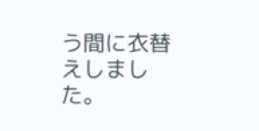う間に衣替えしました。